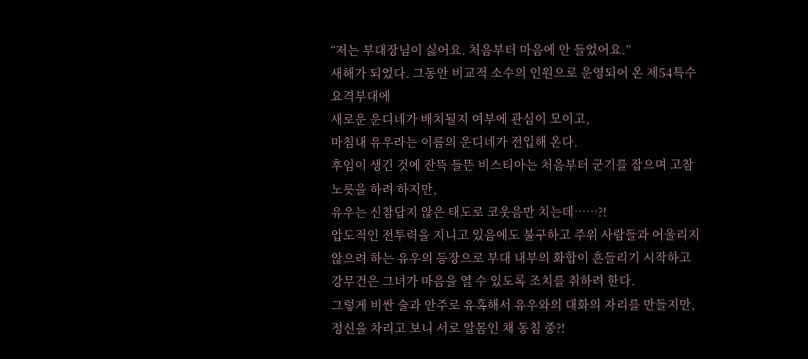“저는 부대장님이 싫어요. 처음부터 마음에 안 들었어요.”
새해가 되었다. 그동안 비교적 소수의 인원으로 운영되어 온 제54특수요격부대에
새로운 운디네가 배치될지 여부에 관심이 모이고,
마침내 유우라는 이름의 운디네가 전입해 온다.
후임이 생긴 것에 잔뜩 들뜬 비스티아는 처음부터 군기를 잡으며 고참 노릇을 하려 하지만,
유우는 신참답지 않은 태도로 코웃음만 치는데……?!
압도적인 전투력을 지니고 있음에도 불구하고 주위 사람들과 어울리지 않으려 하는 유우의 등장으로 부대 내부의 화합이 흔들리기 시작하고
강무건은 그녀가 마음을 열 수 있도록 조치를 취하려 한다.
그렇게 비싼 술과 안주로 유혹해서 유우와의 대화의 자리를 만들지만,
정신을 차리고 보니 서로 알몸인 채 동침 중?!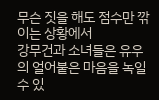무슨 짓을 해도 점수만 깎이는 상황에서
강무건과 소녀들은 유우의 얼어붙은 마음을 녹일 수 있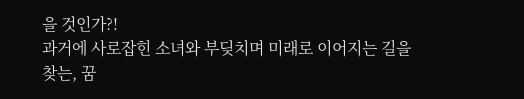을 것인가?!
과거에 사로잡힌 소녀와 부딪치며 미래로 이어지는 길을 찾는, 꿈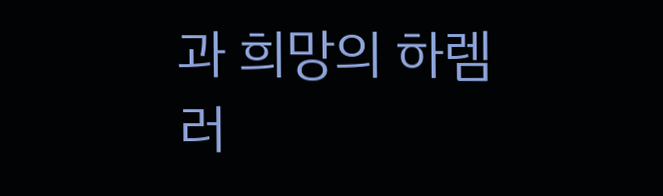과 희망의 하렘 러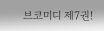브코미디 제7권!